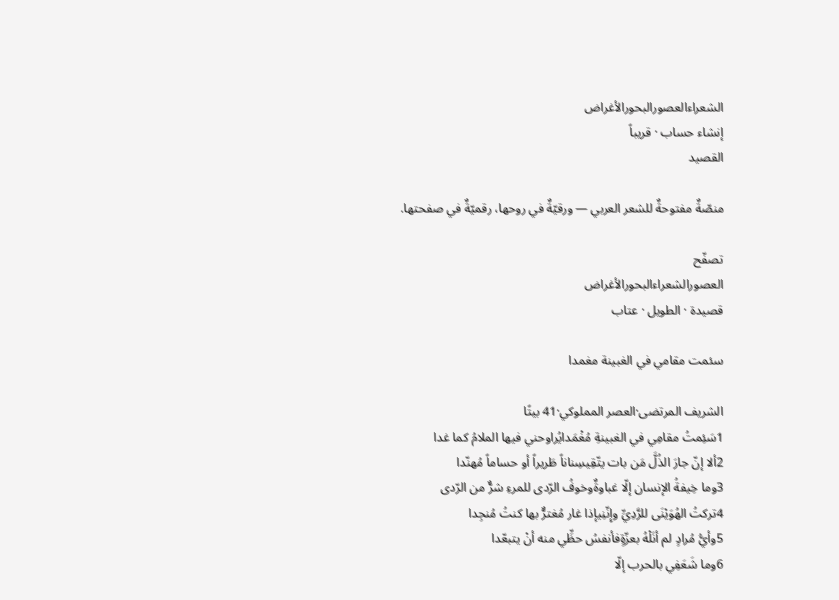الشعراءالعصورالبحورالأغراض
إنشاء حساب · قريباً
القصيد

منصّةٌ مفتوحةٌ للشعر العربي — ورقيّةٌ في روحها، رقميّةٌ في صفحتها.

تصفّح
العصورالشعراءالبحورالأغراض
قصيدة · الطويل · عتاب

سئمت مقامي في الغبينة مغمدا

الشريف المرتضى·العصر المملوكي·41 بيتًا
1سَئِمتُ مقامِي في الغبينةِ مُغْمَدايُراوحني فيها الملامُ كما غدا
2ألا إنّ جارَ الذُلَّ مَن بات يتّقِيسِناناً طَريراً أو حساماً مُهنّدا
3وما خِيفةُ الإنسان إلّا غباوةٌوخوفُ الرّدى للمرءِ شرٌّ من الرّدى
4تركتُ الهُوَيْنَى للرَّدِيِّ وإِنّنِيإذا غار مُغترٌّ بها كنتُ مُنجِدا
5وأيُّ مُرادٍ لم أنَلْهُ بعزّةٍفأنفسُ حظِّي منه أنْ يتبعّدا
6وما شَعَفِي بالحرب إلّا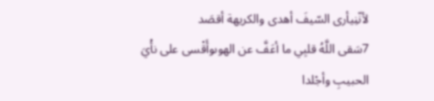لأنّنِيأرى السّيفَ أهدى والكريهة أقصَد
7سَقى اللَّهُ قلبِي ما أعَفَّ عن الهوىوأَقْسى على نأْيَ الحبيبِ وأجْلدا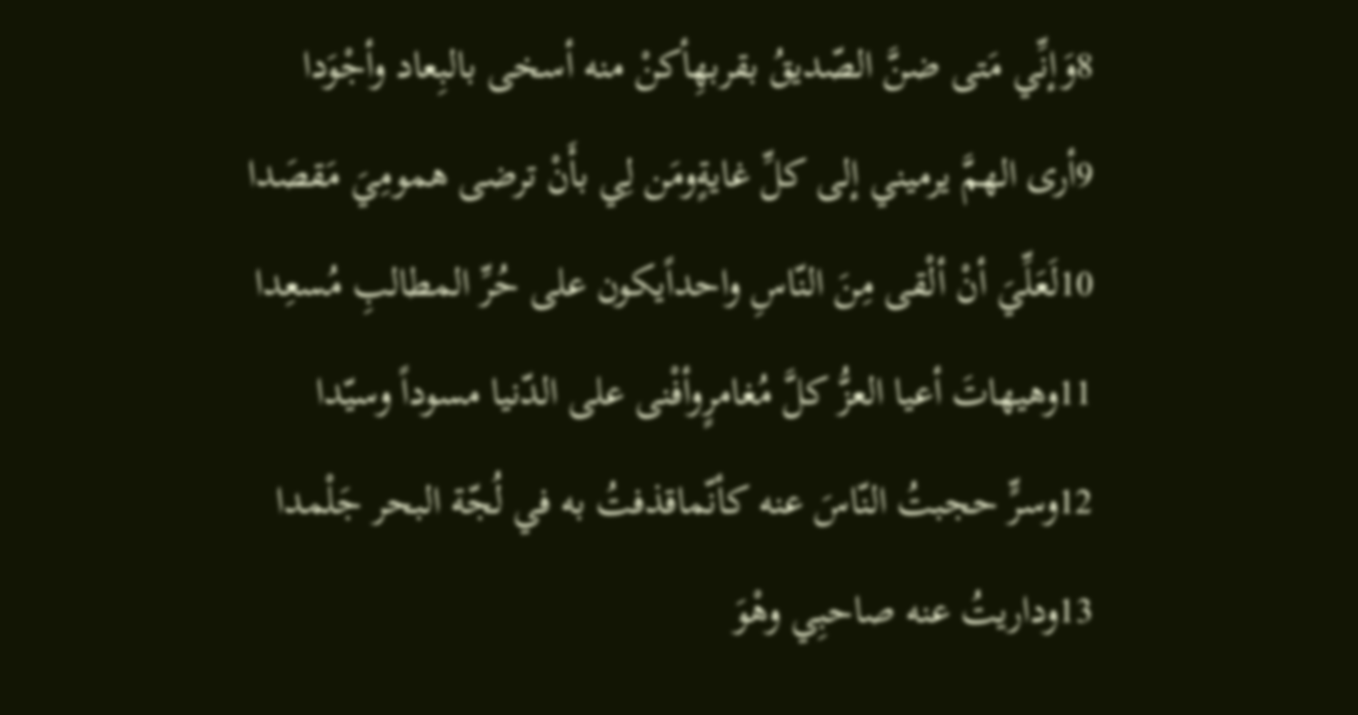8وَإنِّي مَتى ضنَّ الصّديقُ بقربهِأكنْ منه أسخى بالبِعاد وأجْوَدا
9أرى الهمَّ يرميني إلى كلِّ غايةٍومَن لِي بأَنْ ترضى همومِيَ مَقصَدا
10لَعَلِّيَ أنْ ألْقى مِنَ النّاسِ واحداًيكون على حُرِّ المطالبِ مُسعِدا
11وهيهاتَ أعيا العزُّ كلَّ مُغامرٍوأفْنى على الدّنيا مسوداً وسيّدا
12وسرٍّ حجبتُ النّاسَ عنه كأنّماقذفتُ به في لُجّة البحر جَلْمدا
13وداريتُ عنه صاحبِي وهْوَ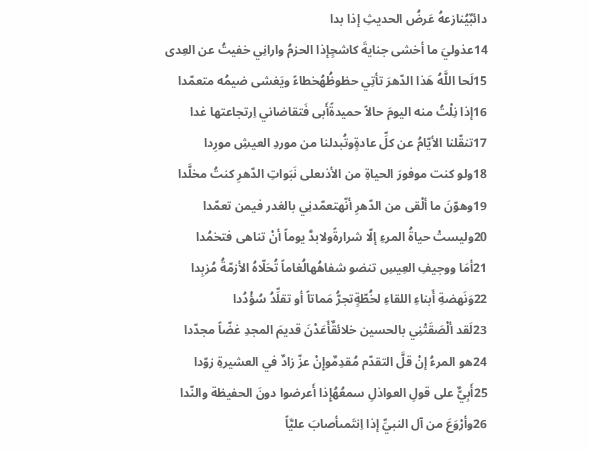دائبٌيُنازعهُ عَرضُ الحديثِ إذا بدا
14عذوليَ ما أخشى جنايةَ كاشحٍإذا الحزمُ وارانِي خفيتُ عن العِدى
15لَحا اللَّهُ هَذا الدّهرَ تأتِي حظوظُهُخطاءً ويَغشى ضيمُه متعمّدا
16إذا نِلْتُ منه اليومَ حالاً حميدةًأَبى فَتقاضاني اِرتجاعتها غدا
17تنقّلنا الأيّامُ عن كلِّ عادةٍوتُبدلنا من موردِ العيشِ مورِدا
18ولو كنت موفورَ الحياةِ من الأذىعلى نَبَواتِ الدّهرِ كنتُ مخلَّدا
19وهوّنَ ما ألْقى من الدّهرِ أنّهتعمّدنِي بالغدر فيمن تعمّدا
20وليستْ حياةُ المرءِ إلّا شرارةًولابدَّ يوماً أنْ تناهى فتخمُدا
21أمَا ووجيفِ العِيسِ تنضو شفاهُهالُغاماً تُحَلّاهُ الأزمّةُ مُزبِدا
22وَنَهضةِ أَبناءِ اللقاءِ لخُطّةٍتجرُّ مَماتاً أو تقلِّدُ سُؤْدُدا
23لَقد ألْصَقَتْنِي بالحسين خلائقٌأَعَدْنَ قديمَ المجدِ غضّاً مجدّدا
24هو المرءُ إنْ قلَّ التقدّم مُقدِمٌوإِنْ عزّ زادٌ في العشيرةِ زوّدا
25أَبِيٌّ على قولِ العواذلِ سمعُهُإِذا أَعرضوا دونَ الحفيظة والنّدا
26وأرْوَعَ من آل النبيِّ إذا اِنتَمىأصابَ عليَّاً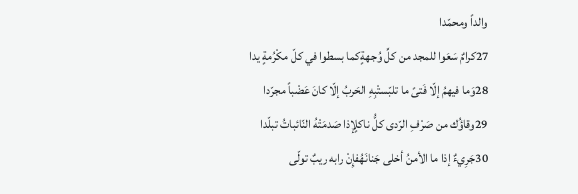والداً ومحمّدا
27كرامٌ سَعَوا للمجد من كلِّ وُجهةٍكما بسطوا في كلّ مكْرُمةٍ يدا
28وَما فيهمُ إلّا فَتىً ما تلبّستْبِهِ الحَربُ إلّا كانَ عَضْباً مجرّدا
29وقاؤُك من صَرْفِ الرّدى كلُّ ناكلٍإذا صَدمَتْهُ النّائباتُ تبلّدا
30جَرِيءٌ إذا ما الأمنُ أخلى جَنانَهُفإِنْ رابه ريبٌ تولّى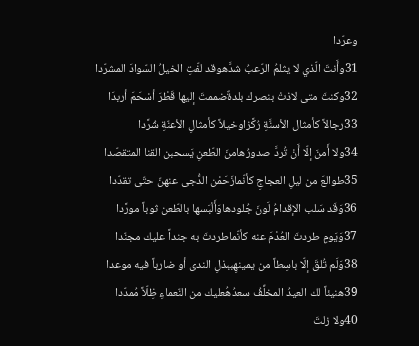وعرّدا
31وأَنتَ الّذي لا يثلمُ الرّعبُ شدَّهوقد لفّتِ الخيلُ السّوادَ المشرّدا
32وكنتَ متى لاذتْ بنصرك بلدةٌضممتَ إليها قَطْرَ أسْحَمَ أربدَا
33رجالاً كأمثال الأسنَّةِ رُكَّزاوخيلاً كأمثالِ الأعنّةِ شُرَّدا
34ولا أَمنَ إلّا أَنْ تُردَّ صدورُهامنَ الطّعنِ يَسحبن القنا المتقصّدا
35طوالعَ من ليلِ العجاجِ كأنّمازَحَمْن الدُّجى عنهنّ حتّى تقدّدا
36وَقَد سَلب الإقدامُ لَونَ جُلودهاوَأَلْبَسها بالطّعن ثوباً مورَّدا
37وَيَومٍ طردتَ العُدْمَ عنه كأنّماطردتَ به جنداً عليك مجنّدا
38وَلَم تُلقَ إلّا باسِطاً من يمينهِببذلِ الندى أو ضارباً فيه موعدا
39هنيئاً لك العيدُ المخلِّفُ سعدُهُعليك من النّعماءِ ظِلّاً مُمدّدا
40ولا زلتَ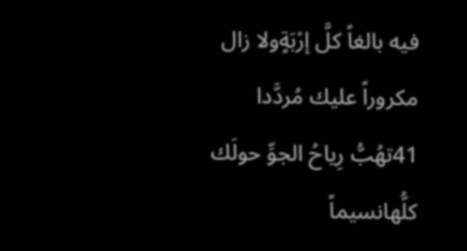فيه بالغاً كلَّ إرْبَةٍولا زال مكروراً عليك مُردَّدا
41تهُبُّ رِياحُ الجوِّ حولَك كلُّهانسيماً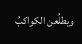ويطلُعن الكواكبُ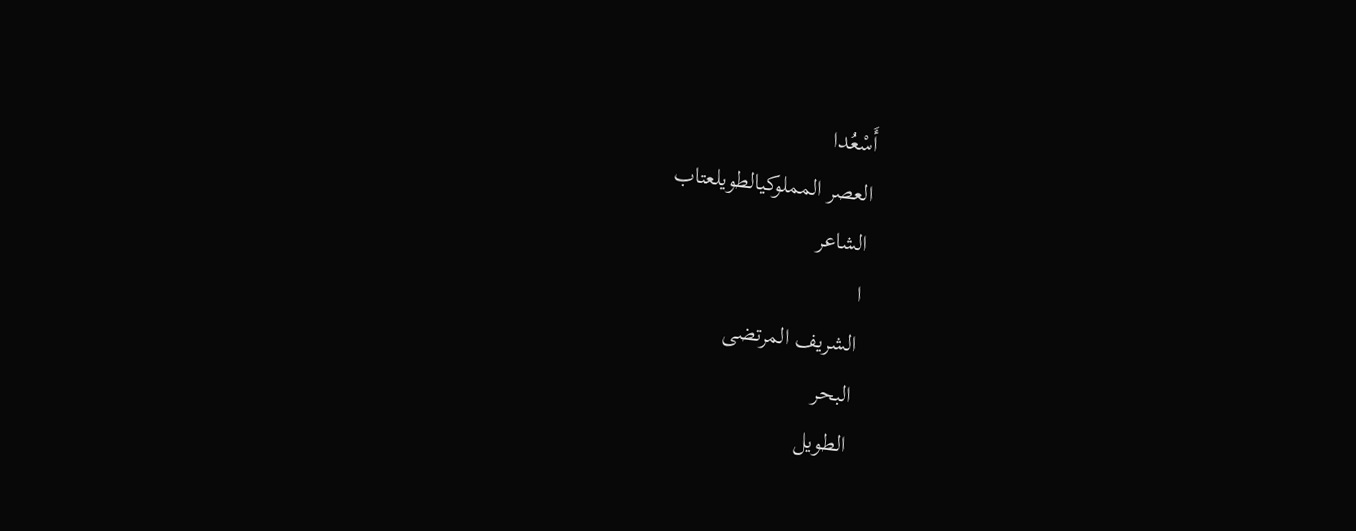أَسْعُدا
العصر المملوكيالطويلعتاب
الشاعر
ا
الشريف المرتضى
البحر
الطويل